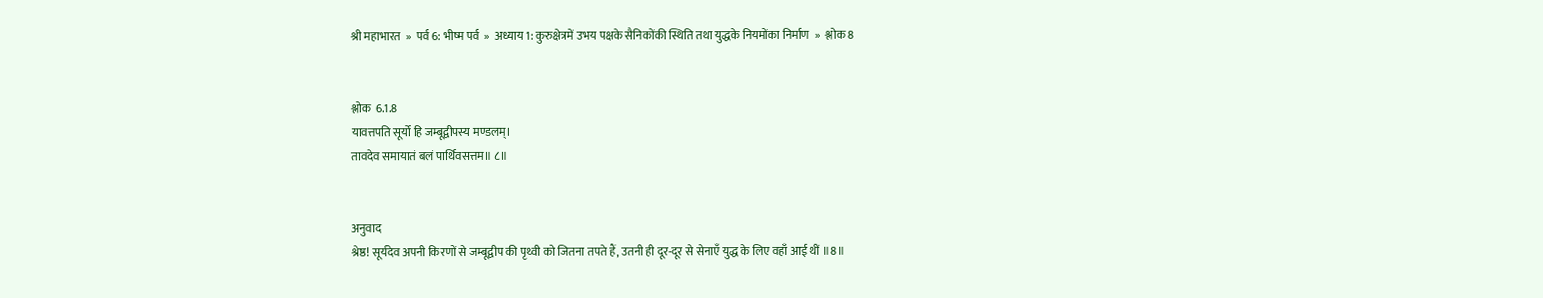श्री महाभारत  »  पर्व 6: भीष्म पर्व  »  अध्याय 1: कुरुक्षेत्रमें उभय पक्षके सैनिकोंकी स्थिति तथा युद्धके नियमोंका निर्माण  »  श्लोक 8


श्लोक  6.1.8
यावत्तपति सूर्यो हि जम्बूद्वीपस्य मण्डलम्।
तावदेव समायातं बलं पार्थिवसत्तम॥ ८॥


अनुवाद
श्रेष्ठ! सूर्यदेव अपनी किरणों से जम्बूद्वीप की पृथ्वी को जितना तपते हैं, उतनी ही दूर-दूर से सेनाएँ युद्ध के लिए वहाँ आई थीं ॥8॥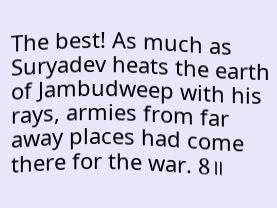The best! As much as Suryadev heats the earth of Jambudweep with his rays, armies from far away places had come there for the war. 8॥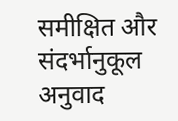समीक्षित और संदर्भानुकूल अनुवाद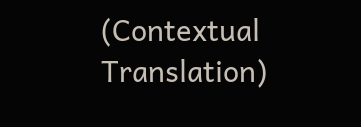(Contextual Translation)